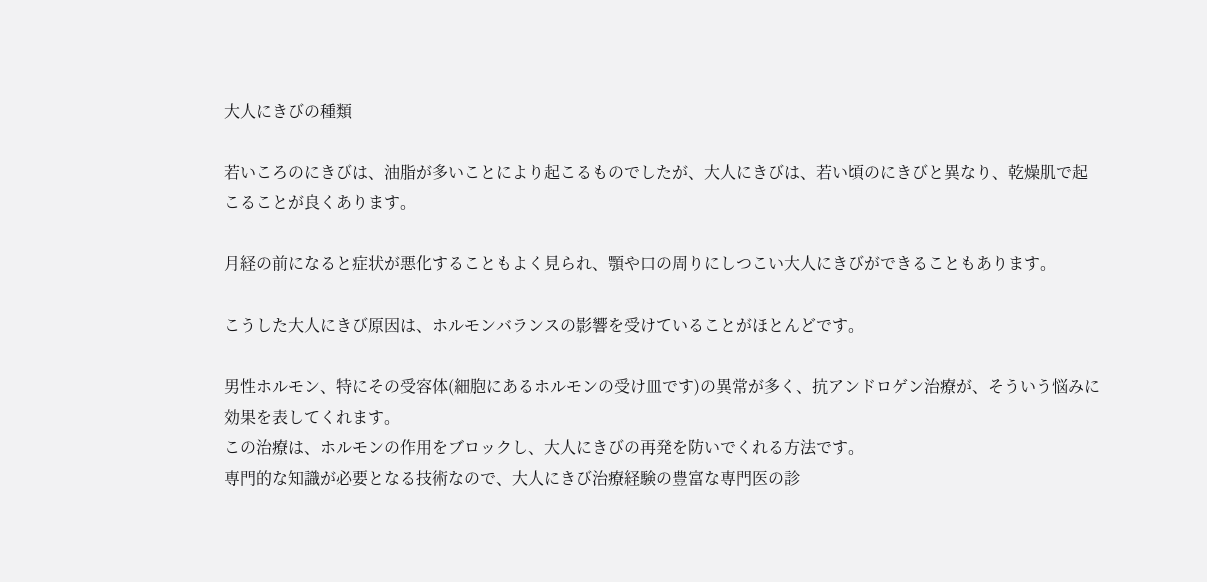大人にきびの種類

若いころのにきびは、油脂が多いことにより起こるものでしたが、大人にきびは、若い頃のにきびと異なり、乾燥肌で起こることが良くあります。

月経の前になると症状が悪化することもよく見られ、顎や口の周りにしつこい大人にきびができることもあります。

こうした大人にきび原因は、ホルモンバランスの影響を受けていることがほとんどです。

男性ホルモン、特にその受容体(細胞にあるホルモンの受け皿です)の異常が多く、抗アンドロゲン治療が、そういう悩みに効果を表してくれます。
この治療は、ホルモンの作用をブロックし、大人にきびの再発を防いでくれる方法です。
専門的な知識が必要となる技術なので、大人にきび治療経験の豊富な専門医の診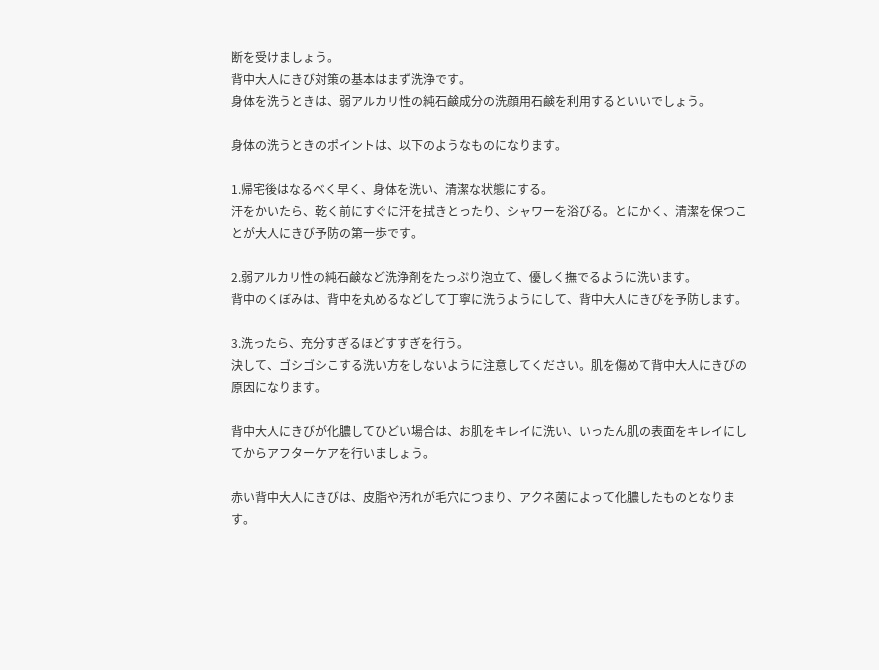断を受けましょう。
背中大人にきび対策の基本はまず洗浄です。
身体を洗うときは、弱アルカリ性の純石鹸成分の洗顔用石鹸を利用するといいでしょう。

身体の洗うときのポイントは、以下のようなものになります。

1.帰宅後はなるべく早く、身体を洗い、清潔な状態にする。
汗をかいたら、乾く前にすぐに汗を拭きとったり、シャワーを浴びる。とにかく、清潔を保つことが大人にきび予防の第一歩です。

2.弱アルカリ性の純石鹸など洗浄剤をたっぷり泡立て、優しく撫でるように洗います。
背中のくぼみは、背中を丸めるなどして丁寧に洗うようにして、背中大人にきびを予防します。

3.洗ったら、充分すぎるほどすすぎを行う。
決して、ゴシゴシこする洗い方をしないように注意してください。肌を傷めて背中大人にきびの原因になります。

背中大人にきびが化膿してひどい場合は、お肌をキレイに洗い、いったん肌の表面をキレイにしてからアフターケアを行いましょう。

赤い背中大人にきびは、皮脂や汚れが毛穴につまり、アクネ菌によって化膿したものとなります。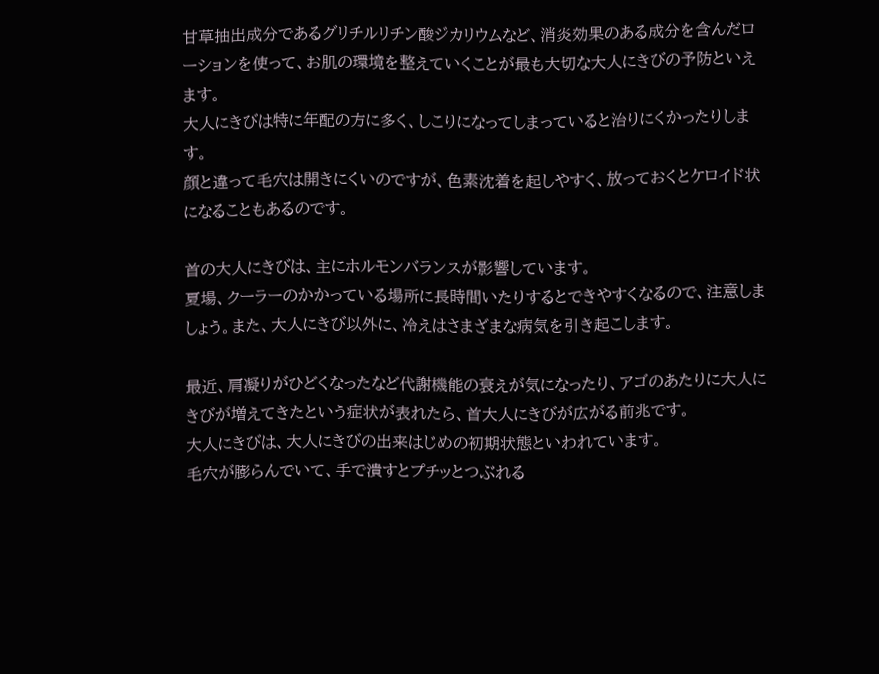甘草抽出成分であるグリチルリチン酸ジカリウムなど、消炎効果のある成分を含んだローションを使って、お肌の環境を整えていくことが最も大切な大人にきびの予防といえます。
大人にきびは特に年配の方に多く、しこりになってしまっていると治りにくかったりします。
顔と違って毛穴は開きにくいのですが、色素沈着を起しやすく、放っておくとケロイド状になることもあるのです。

首の大人にきびは、主にホルモンバランスが影響しています。
夏場、クーラーのかかっている場所に長時間いたりするとできやすくなるので、注意しましょう。また、大人にきび以外に、冷えはさまざまな病気を引き起こします。

最近、肩凝りがひどくなったなど代謝機能の衰えが気になったり、アゴのあたりに大人にきびが増えてきたという症状が表れたら、首大人にきびが広がる前兆です。
大人にきびは、大人にきびの出来はじめの初期状態といわれています。
毛穴が膨らんでいて、手で潰すとプチッとつぶれる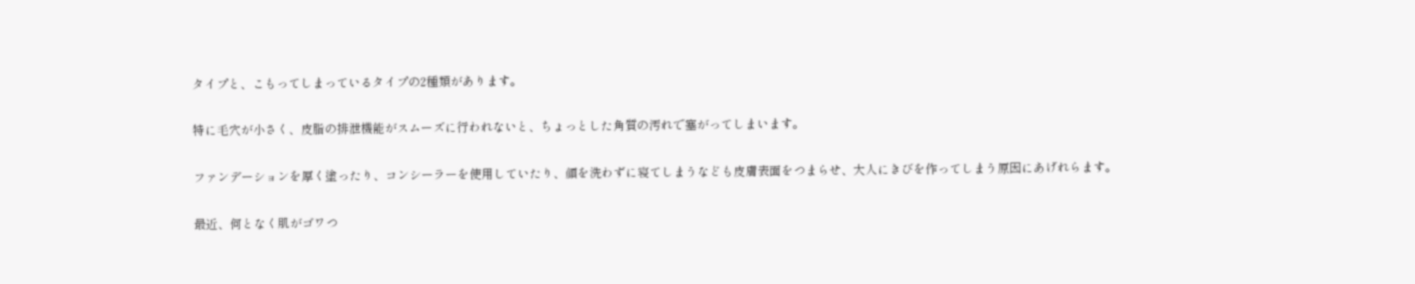タイプと、こもってしまっているタイプの2種類があります。

特に毛穴が小さく、皮脂の排泄機能がスムーズに行われないと、ちょっとした角質の汚れで塞がってしまいます。

ファンデーションを厚く塗ったり、コンシーラーを使用していたり、顔を洗わずに寝てしまうなども皮膚表面をつまらせ、大人にきびを作ってしまう原因にあげれらます。

最近、何となく肌がゴワつ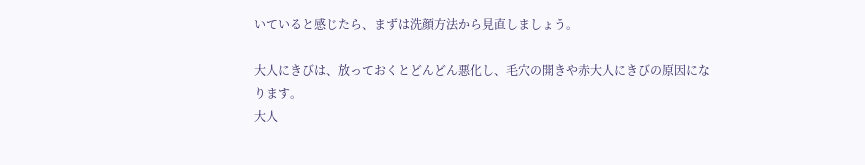いていると感じたら、まずは洗顔方法から見直しましょう。

大人にきびは、放っておくとどんどん悪化し、毛穴の開きや赤大人にきびの原因になります。
大人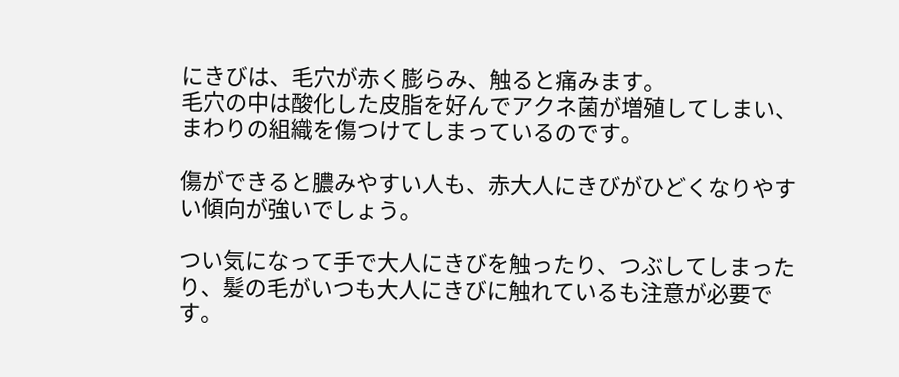にきびは、毛穴が赤く膨らみ、触ると痛みます。
毛穴の中は酸化した皮脂を好んでアクネ菌が増殖してしまい、まわりの組織を傷つけてしまっているのです。

傷ができると膿みやすい人も、赤大人にきびがひどくなりやすい傾向が強いでしょう。

つい気になって手で大人にきびを触ったり、つぶしてしまったり、髪の毛がいつも大人にきびに触れているも注意が必要です。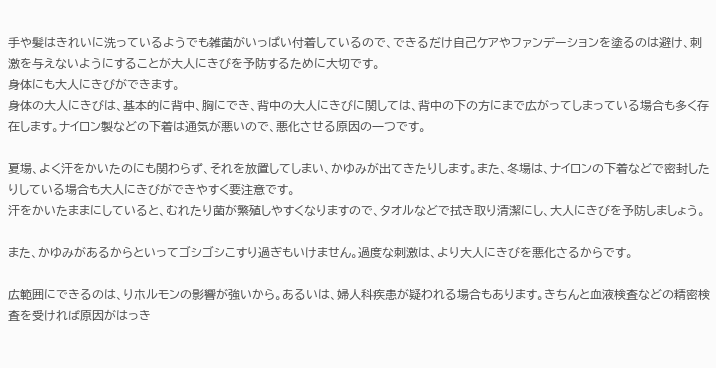手や髪はきれいに洗っているようでも雑菌がいっぱい付着しているので、できるだけ自己ケアやファンデーションを塗るのは避け、刺激を与えないようにすることが大人にきびを予防するために大切です。
身体にも大人にきびができます。
身体の大人にきびは、基本的に背中、胸にでき、背中の大人にきびに関しては、背中の下の方にまで広がってしまっている場合も多く存在します。ナイロン製などの下着は通気が悪いので、悪化させる原因の一つです。

夏場、よく汗をかいたのにも関わらず、それを放置してしまい、かゆみが出てきたりします。また、冬場は、ナイロンの下着などで密封したりしている場合も大人にきびができやすく要注意です。
汗をかいたままにしていると、むれたり菌が繁殖しやすくなりますので、タオルなどで拭き取り清潔にし、大人にきびを予防しましょう。

また、かゆみがあるからといってゴシゴシこすり過ぎもいけません。過度な刺激は、より大人にきびを悪化さるからです。

広範囲にできるのは、りホルモンの影響が強いから。あるいは、婦人科疾患が疑われる場合もあります。きちんと血液検査などの精密検査を受ければ原因がはっき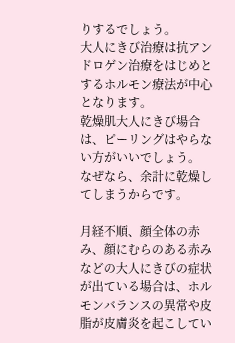りするでしょう。
大人にきび治療は抗アンドロゲン治療をはじめとするホルモン療法が中心となります。
乾燥肌大人にきび場合は、ピーリングはやらない方がいいでしょう。
なぜなら、余計に乾燥してしまうからです。

月経不順、顔全体の赤み、顔にむらのある赤みなどの大人にきびの症状が出ている場合は、ホルモンバランスの異常や皮脂が皮膚炎を起こしてい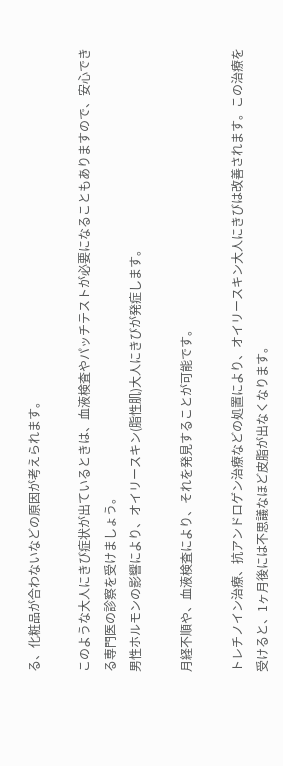る、化粧品が合わないなどの原因が考えられます。

このような大人にきび症状が出ているときは、血液検査やパッチテストが必要になることもありますので、安心できる専門医の診察を受けましょう。
男性ホルモンの影響により、オイリースキン(脂性肌)大人にきびが発症します。

月経不順や、血液検査により、それを発見することが可能です。

トレチノイン治療、抗アンドロゲン治療などの処置により、オイリースキン大人にきびは改善されます。この治療を受けると、1ヶ月後には不思議なほど皮脂が出なくなります。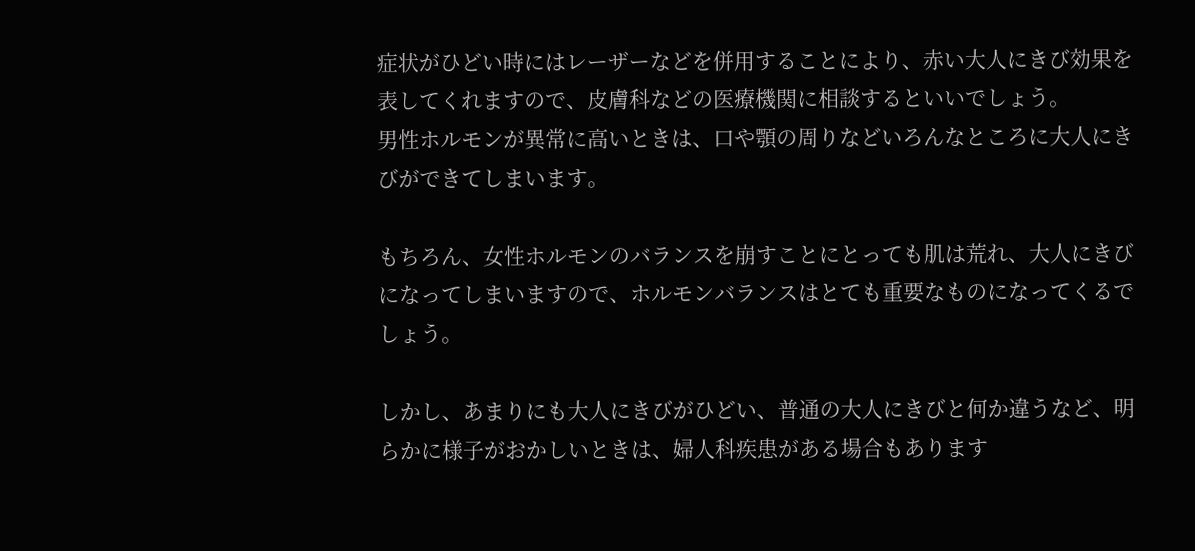症状がひどい時にはレーザーなどを併用することにより、赤い大人にきび効果を表してくれますので、皮膚科などの医療機関に相談するといいでしょう。
男性ホルモンが異常に高いときは、口や顎の周りなどいろんなところに大人にきびができてしまいます。

もちろん、女性ホルモンのバランスを崩すことにとっても肌は荒れ、大人にきびになってしまいますので、ホルモンバランスはとても重要なものになってくるでしょう。

しかし、あまりにも大人にきびがひどい、普通の大人にきびと何か違うなど、明らかに様子がおかしいときは、婦人科疾患がある場合もあります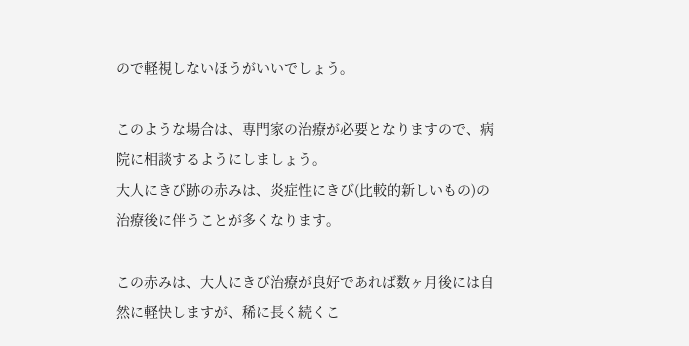ので軽視しないほうがいいでしょう。

このような場合は、専門家の治療が必要となりますので、病院に相談するようにしましょう。
大人にきび跡の赤みは、炎症性にきび(比較的新しいもの)の治療後に伴うことが多くなります。

この赤みは、大人にきび治療が良好であれば数ヶ月後には自然に軽快しますが、稀に長く続くこ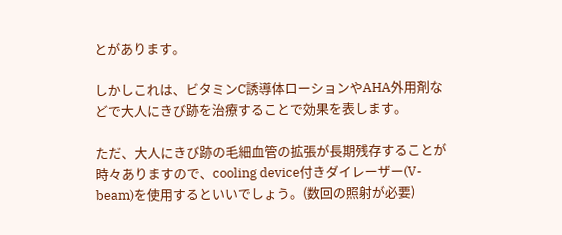とがあります。

しかしこれは、ビタミンC誘導体ローションやAHA外用剤などで大人にきび跡を治療することで効果を表します。

ただ、大人にきび跡の毛細血管の拡張が長期残存することが時々ありますので、cooling device付きダイレーザー(V-beam)を使用するといいでしょう。(数回の照射が必要)